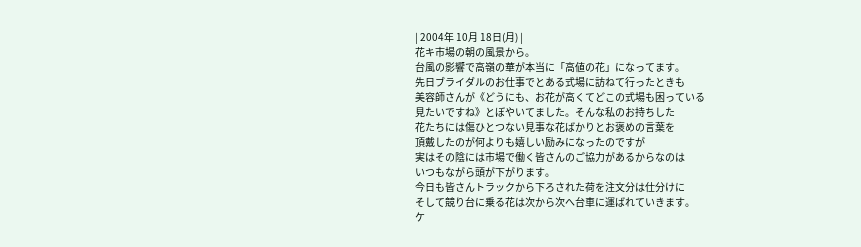| 2004年 10月 18日(月) |
花キ市場の朝の風景から。
台風の影響で高嶺の華が本当に「高値の花」になってます。
先日ブライダルのお仕事でとある式場に訪ねて行ったときも
美容師さんが《どうにも、お花が高くてどこの式場も困っている
見たいですね》とぼやいてました。そんな私のお持ちした
花たちには傷ひとつない見事な花ばかりとお褒めの言葉を
頂戴したのが何よりも嬉しい励みになったのですが
実はその陰には市場で働く皆さんのご協力があるからなのは
いつもながら頭が下がります。
今日も皆さんトラックから下ろされた荷を注文分は仕分けに
そして競り台に乗る花は次から次へ台車に運ばれていきます。
ケ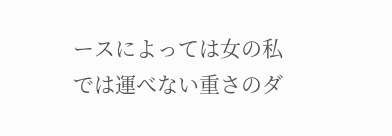ースによっては女の私では運べない重さのダ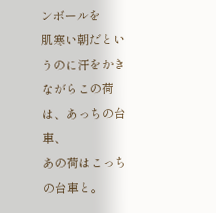ンボールを
肌寒い朝だというのに汗をかきながらこの荷は、あっちの台車、
あの荷はこっちの台車と。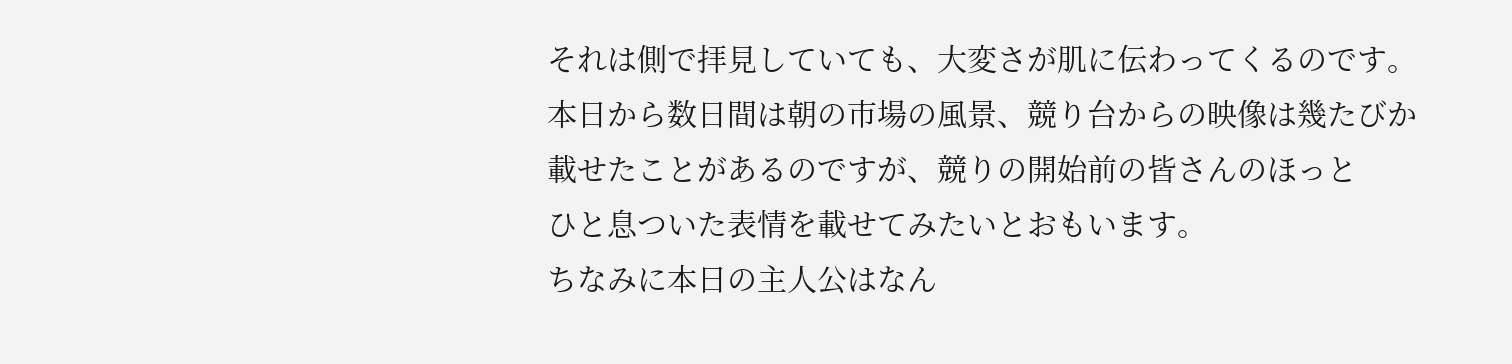それは側で拝見していても、大変さが肌に伝わってくるのです。
本日から数日間は朝の市場の風景、競り台からの映像は幾たびか
載せたことがあるのですが、競りの開始前の皆さんのほっと
ひと息ついた表情を載せてみたいとおもいます。
ちなみに本日の主人公はなん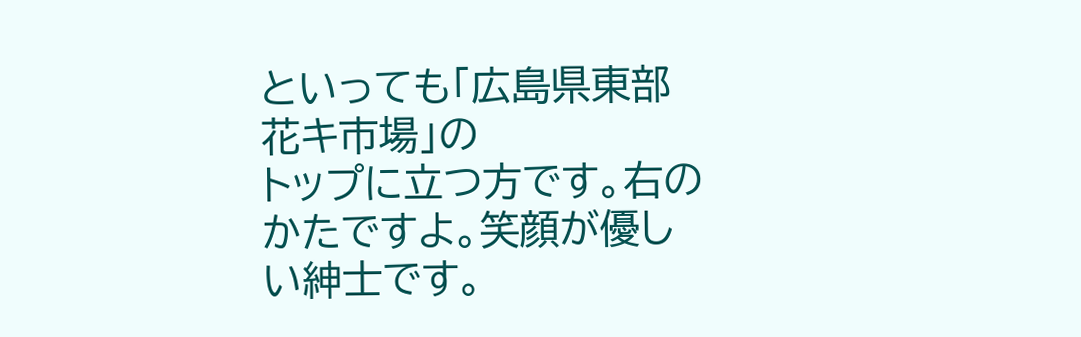といっても「広島県東部花キ市場」の
トップに立つ方です。右のかたですよ。笑顔が優しい紳士です。